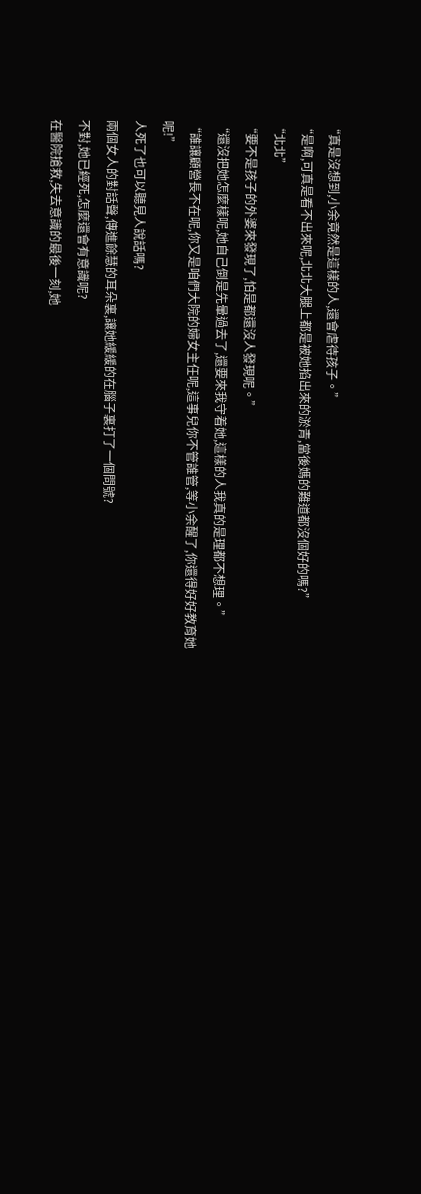“真是沒想到,小余竟然是這樣的人,還會虐待孩子。”
“是啊,可真是看不出來呢,北北大腿上都是被她掐出來的淤青,當後媽的難道都沒個好的嗎?”
“北北”
“要不是孩子的外婆來發現了,怕是都還沒人發現呢。”
“還沒把她怎麼樣呢,她自己倒是先暈過去了,還要來我守着她,這樣的人我真的是理都不想理。”
“誰讓顧營長不在呢,你又是咱們大院的婦女主任呢,這事兒你不管誰管,等小余醒了,你還得好好教育她呢!”
人死了也可以聽見人說話嗎?
兩個女人的對話聲,傳進餘慧的耳朵裏,讓她緩緩的在腦子裏打了一個問號?
不對,她已經死,怎麼還會有意識呢?
在醫院搶救,失去意識的最後一刻,她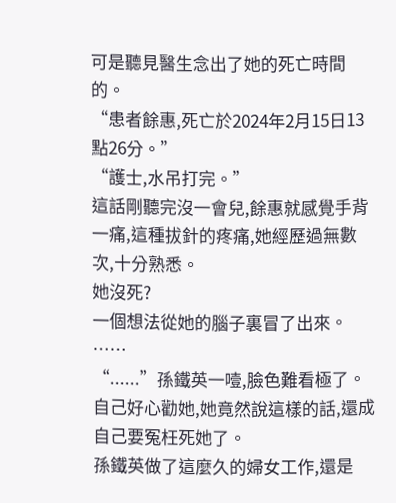可是聽見醫生念出了她的死亡時間的。
“患者餘惠,死亡於2024年2月15日13點26分。”
“護士,水吊打完。”
這話剛聽完沒一會兒,餘惠就感覺手背一痛,這種拔針的疼痛,她經歷過無數次,十分熟悉。
她沒死?
一個想法從她的腦子裏冒了出來。
……
“......”孫鐵英一噎,臉色難看極了。
自己好心勸她,她竟然說這樣的話,還成自己要冤枉死她了。
孫鐵英做了這麼久的婦女工作,還是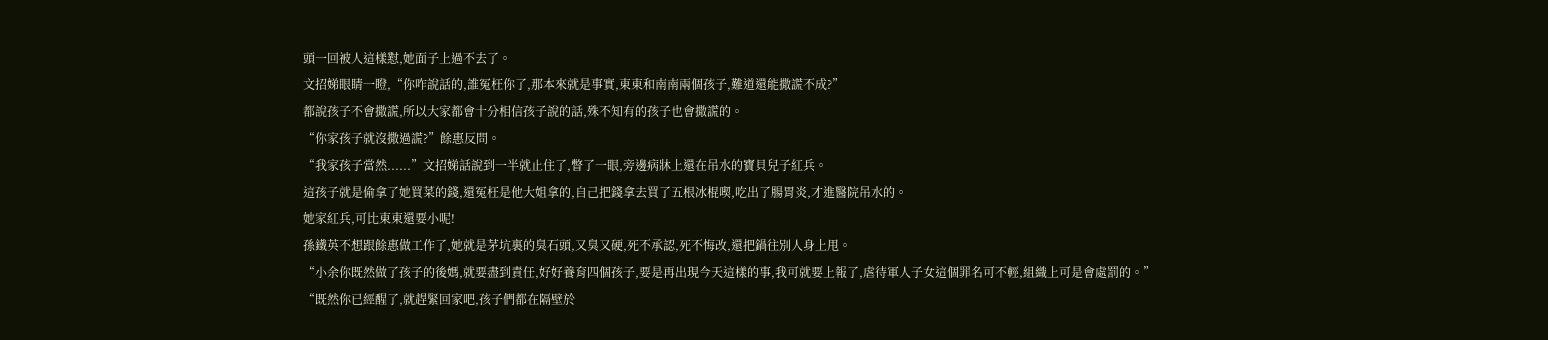頭一回被人這樣懟,她面子上過不去了。
文招娣眼睛一瞪,“你咋說話的,誰冤枉你了,那本來就是事實,東東和南南兩個孩子,難道還能撒謊不成?”
都說孩子不會撒謊,所以大家都會十分相信孩子說的話,殊不知有的孩子也會撒謊的。
“你家孩子就沒撒過謊?”餘惠反問。
“我家孩子當然......”文招娣話說到一半就止住了,瞥了一眼,旁邊病牀上還在吊水的寶貝兒子紅兵。
這孩子就是偷拿了她買菜的錢,還冤枉是他大姐拿的,自己把錢拿去買了五根冰棍喫,吃出了腸胃炎,才進醫院吊水的。
她家紅兵,可比東東還要小呢!
孫鐵英不想跟餘惠做工作了,她就是茅坑裏的臭石頭,又臭又硬,死不承認,死不悔改,還把鍋往別人身上甩。
“小余你既然做了孩子的後媽,就要盡到責任,好好養育四個孩子,要是再出現今天這樣的事,我可就要上報了,虐待軍人子女這個罪名可不輕,組織上可是會處罰的。”
“既然你已經醒了,就趕緊回家吧,孩子們都在隔壁於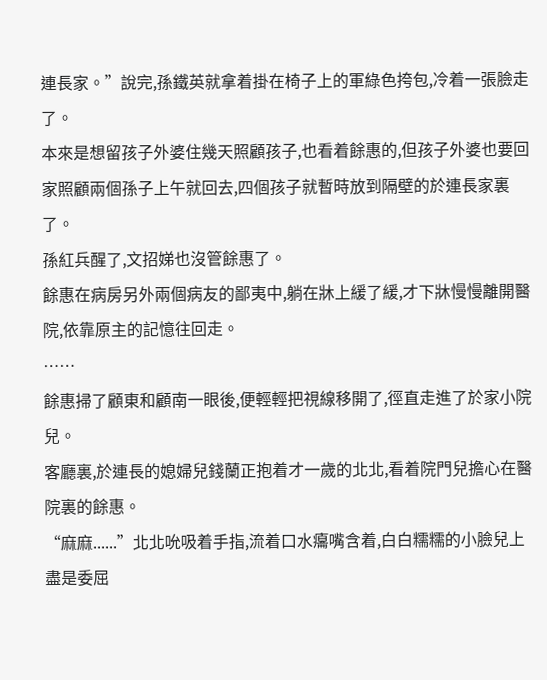連長家。”說完,孫鐵英就拿着掛在椅子上的軍綠色挎包,冷着一張臉走了。
本來是想留孩子外婆住幾天照顧孩子,也看着餘惠的,但孩子外婆也要回家照顧兩個孫子上午就回去,四個孩子就暫時放到隔壁的於連長家裏了。
孫紅兵醒了,文招娣也沒管餘惠了。
餘惠在病房另外兩個病友的鄙夷中,躺在牀上緩了緩,才下牀慢慢離開醫院,依靠原主的記憶往回走。
……
餘惠掃了顧東和顧南一眼後,便輕輕把視線移開了,徑直走進了於家小院兒。
客廳裏,於連長的媳婦兒錢蘭正抱着才一歲的北北,看着院門兒擔心在醫院裏的餘惠。
“麻麻......”北北吮吸着手指,流着口水癟嘴含着,白白糯糯的小臉兒上盡是委屈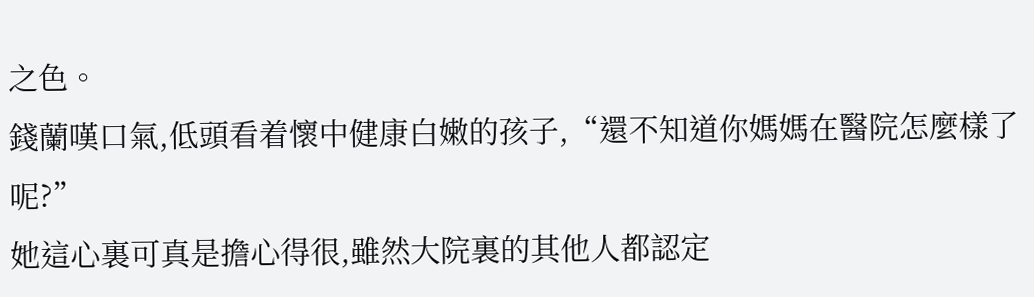之色。
錢蘭嘆口氣,低頭看着懷中健康白嫩的孩子,“還不知道你媽媽在醫院怎麼樣了呢?”
她這心裏可真是擔心得很,雖然大院裏的其他人都認定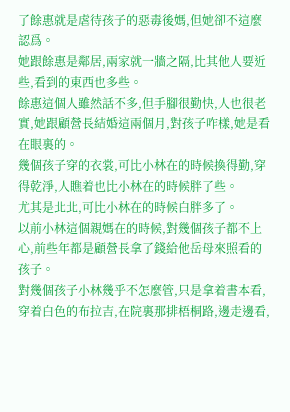了餘惠就是虐待孩子的惡毒後媽,但她卻不這麼認爲。
她跟餘惠是鄰居,兩家就一牆之隔,比其他人要近些,看到的東西也多些。
餘惠這個人雖然話不多,但手腳很勤快,人也很老實,她跟顧營長結婚這兩個月,對孩子咋樣,她是看在眼裏的。
幾個孩子穿的衣裳,可比小林在的時候換得勤,穿得乾淨,人瞧着也比小林在的時候胖了些。
尤其是北北,可比小林在的時候白胖多了。
以前小林這個親媽在的時候,對幾個孩子都不上心,前些年都是顧營長拿了錢給他岳母來照看的孩子。
對幾個孩子小林幾乎不怎麼管,只是拿着書本看,穿着白色的布拉吉,在院裏那排梧桐路,邊走邊看,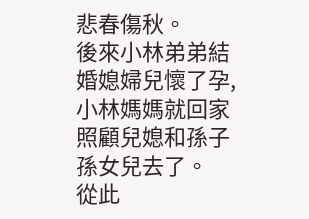悲春傷秋。
後來小林弟弟結婚媳婦兒懷了孕,小林媽媽就回家照顧兒媳和孫子孫女兒去了。
從此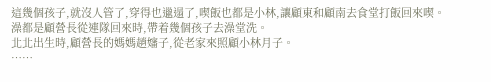這幾個孩子,就沒人管了,穿得也邋遢了,喫飯也都是小林,讓顧東和顧南去食堂打飯回來喫。
澡都是顧營長從連隊回來時,帶着幾個孩子去澡堂洗。
北北出生時,顧營長的媽媽趙嬸子,從老家來照顧小林月子。
……